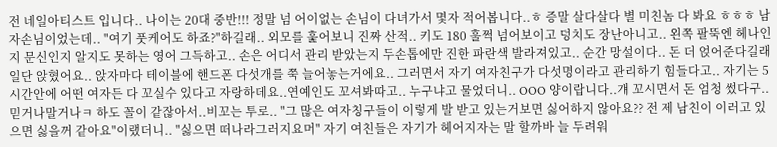전 네일아티스트 입니다.. 나이는 20대 중반!!! 정말 넘 어이없는 손님이 다녀가서 몇자 적어봅니다..ㅎ 증말 살다살다 별 미친놈 다 봐요 ㅎㅎㅎ 남자손님이었는데.. "여기 풋케어도 하죠?"하길래.. 외모를 훑어보니 진짜 산적.. 키도 180 훌쩍 넘어보이고 덩치도 장난아니고.. 왼쪽 팔뚝엔 헤나인지 문신인지 알지도 못하는 영어 그득하고.. 손은 어디서 관리 받았는지 두손톱에만 진한 파란색 발라져있고.. 순간 망설이다.. 돈 더 얹어준다길래 일단 앉혔어요.. 앉자마다 테이블에 핸드폰 다섯개를 쭉 늘어놓는거에요.. 그러면서 자기 여자친구가 다섯명이라고 관리하기 힘들다고.. 자기는 5시간안에 어떤 여자든 다 꼬실수 있다고 자랑하데요..연예인도 꼬셔봐따고.. 누구냐고 물었더니.. OOO 양이랍니다..걔 꼬시면서 돈 엄청 썼다구.. 믿거나말거나ㅋ 하도 꼴이 같잖아서..비꼬는 투로.. "그 많은 여자칭구들이 이렇게 발 받고 있는거보면 싫어하지 않아요?? 전 제 남친이 이러고 있으면 싫을꺼 같아요"이랬더니.. "싫으면 떠나라그러지요머" 자기 여친들은 자기가 헤어지자는 말 할까바 늘 두려워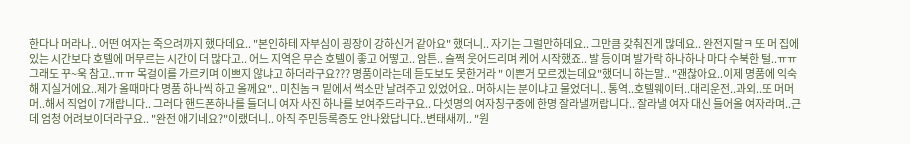한다나 머라나.. 어떤 여자는 죽으려까지 했다데요.. "본인하테 자부심이 굉장이 강하신거 같아요" 했더니.. 자기는 그럴만하데요.. 그만큼 갖춰진게 많데요.. 완전지랄ㅋ 또 머 집에 있는 시간보다 호텔에 머무르는 시간이 더 많다고.. 어느 지역은 무슨 호텔이 좋고 어떻고.. 암튼.. 슬쩍 웃어드리며 케어 시작했죠.. 발 등이며 발가락 하나하나 마다 수북한 털..ㅠㅠ 그래도 꾸~욱 참고..ㅠㅠ 목걸이를 가르키며 이쁘지 않냐고 하더라구요??? 명품이라는데 듣도보도 못한거라 " 이쁜거 모르겠는데요"했더니 하는말.. "괜찮아요..이제 명품에 익숙해 지실거에요..제가 올때마다 명품 하나씩 하고 올께요".. 미친놈ㅋ 밑에서 썩소만 날려주고 있었어요.. 머하시는 분이냐고 물었더니.. 통역..호텔웨이터..대리운전..과외..또 머머머..해서 직업이 7개랍니다.. 그러다 핸드폰하나를 들더니 여자 사진 하나를 보여주드라구요.. 다섯명의 여자칭구중에 한명 잘라낼꺼랍니다.. 잘라낼 여자 대신 들어올 여자라며..근데 엄청 어려보이더라구요.. "완전 애기네요?"이랬더니.. 아직 주민등록증도 안나왔답니다..변태새끼.. "원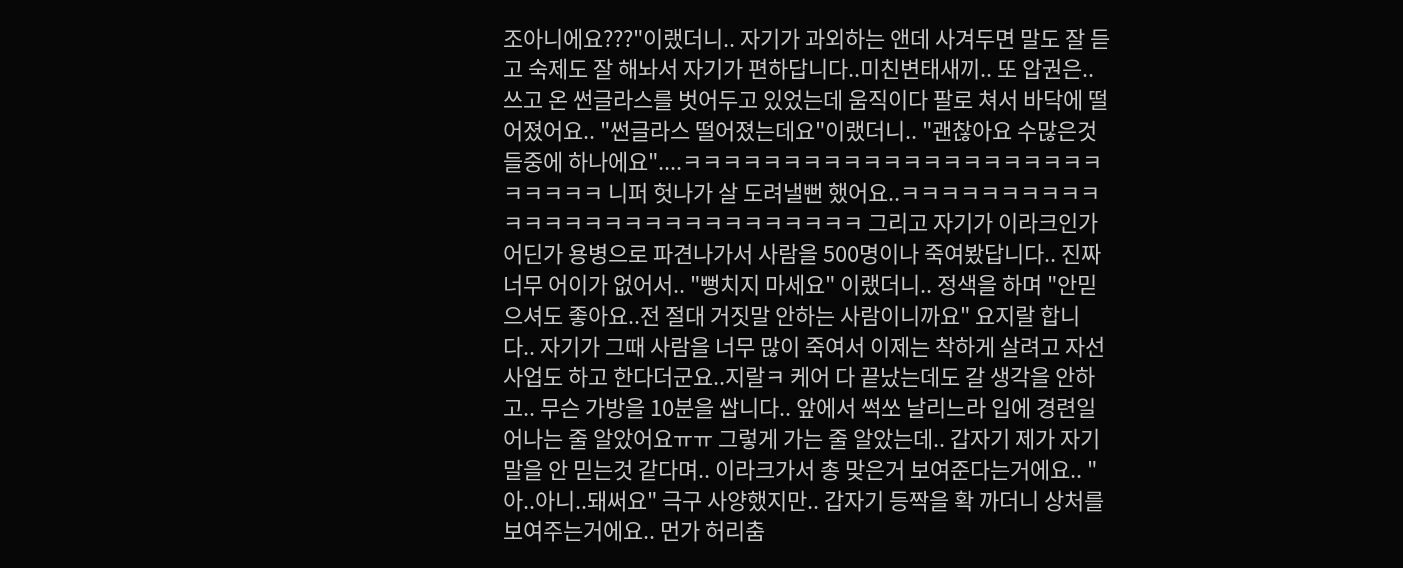조아니에요???"이랬더니.. 자기가 과외하는 앤데 사겨두면 말도 잘 듣고 숙제도 잘 해놔서 자기가 편하답니다..미친변태새끼.. 또 압권은.. 쓰고 온 썬글라스를 벗어두고 있었는데 움직이다 팔로 쳐서 바닥에 떨어졌어요.. "썬글라스 떨어졌는데요"이랬더니.. "괜찮아요 수많은것들중에 하나에요"....ㅋㅋㅋㅋㅋㅋㅋㅋㅋㅋㅋㅋㅋㅋㅋㅋㅋㅋㅋㅋㅋㅋㅋㅋㅋㅋ 니퍼 헛나가 살 도려낼뻔 했어요..ㅋㅋㅋㅋㅋㅋㅋㅋㅋㅋㅋㅋㅋㅋㅋㅋㅋㅋㅋㅋㅋㅋㅋㅋㅋㅋㅋㅋ 그리고 자기가 이라크인가 어딘가 용병으로 파견나가서 사람을 500명이나 죽여봤답니다.. 진짜 너무 어이가 없어서.. "뻥치지 마세요" 이랬더니.. 정색을 하며 "안믿으셔도 좋아요..전 절대 거짓말 안하는 사람이니까요" 요지랄 합니다.. 자기가 그때 사람을 너무 많이 죽여서 이제는 착하게 살려고 자선사업도 하고 한다더군요..지랄ㅋ 케어 다 끝났는데도 갈 생각을 안하고.. 무슨 가방을 10분을 쌉니다.. 앞에서 썩쏘 날리느라 입에 경련일어나는 줄 알았어요ㅠㅠ 그렇게 가는 줄 알았는데.. 갑자기 제가 자기 말을 안 믿는것 같다며.. 이라크가서 총 맞은거 보여준다는거에요.. "아..아니..돼써요" 극구 사양했지만.. 갑자기 등짝을 확 까더니 상처를 보여주는거에요.. 먼가 허리춤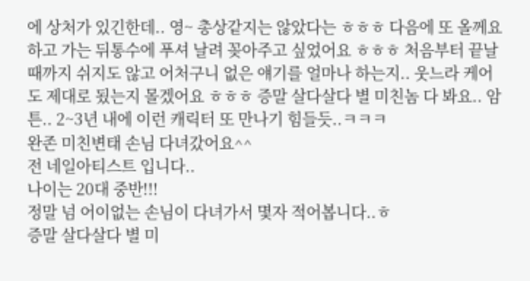에 상처가 있긴한데.. 영~ 총상같지는 않았다는 ㅎㅎㅎ 다음에 또 올께요 하고 가는 뒤통수에 푸셔 날려 꽂아주고 싶었어요 ㅎㅎㅎ 처음부터 끝날때까지 쉬지도 않고 어처구니 없은 얘기를 얼마나 하는지.. 웃느라 케어도 제대로 됬는지 몰겠어요 ㅎㅎㅎ 증말 살다살다 별 미친놈 다 봐요.. 암튼.. 2~3년 내에 이런 캐릭터 또 만나기 힘들듯..ㅋㅋㅋ
완존 미친변태 손님 다녀갔어요^^
전 네일아티스트 입니다..
나이는 20대 중반!!!
정말 넘 어이없는 손님이 다녀가서 몇자 적어봅니다..ㅎ
증말 살다살다 별 미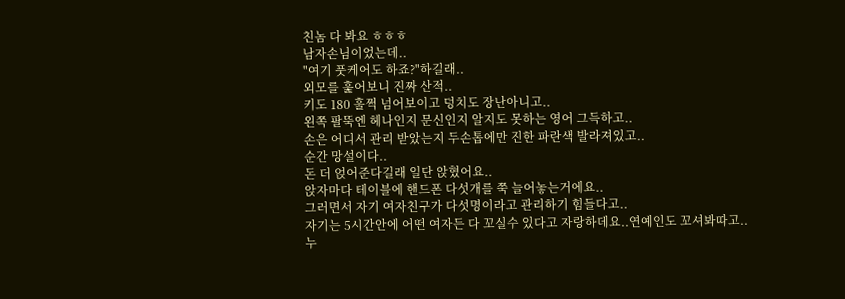친놈 다 봐요 ㅎㅎㅎ
남자손님이었는데..
"여기 풋케어도 하죠?"하길래..
외모를 훑어보니 진짜 산적..
키도 180 훌쩍 넘어보이고 덩치도 장난아니고..
왼쪽 팔뚝엔 헤나인지 문신인지 알지도 못하는 영어 그득하고..
손은 어디서 관리 받았는지 두손톱에만 진한 파란색 발라져있고..
순간 망설이다..
돈 더 얹어준다길래 일단 앉혔어요..
앉자마다 테이블에 핸드폰 다섯개를 쭉 늘어놓는거에요..
그러면서 자기 여자친구가 다섯명이라고 관리하기 힘들다고..
자기는 5시간안에 어떤 여자든 다 꼬실수 있다고 자랑하데요..연예인도 꼬셔봐따고..
누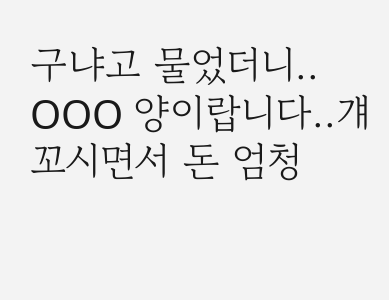구냐고 물었더니..
OOO 양이랍니다..걔 꼬시면서 돈 엄청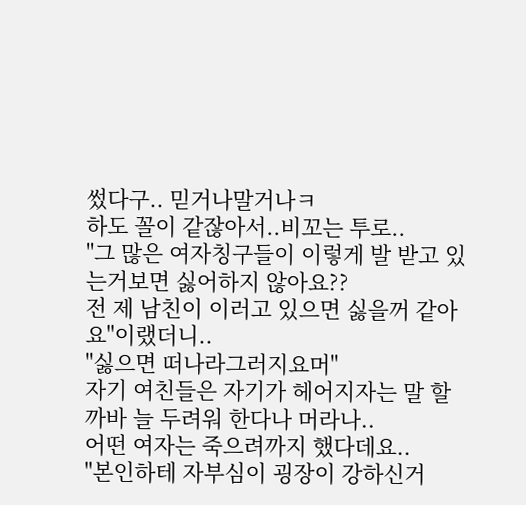썼다구.. 믿거나말거나ㅋ
하도 꼴이 같잖아서..비꼬는 투로..
"그 많은 여자칭구들이 이렇게 발 받고 있는거보면 싫어하지 않아요??
전 제 남친이 이러고 있으면 싫을꺼 같아요"이랬더니..
"싫으면 떠나라그러지요머"
자기 여친들은 자기가 헤어지자는 말 할까바 늘 두려워 한다나 머라나..
어떤 여자는 죽으려까지 했다데요..
"본인하테 자부심이 굉장이 강하신거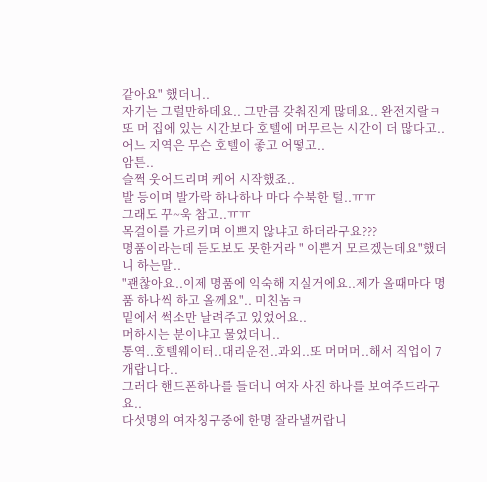같아요" 했더니..
자기는 그럴만하데요.. 그만큼 갖춰진게 많데요.. 완전지랄ㅋ
또 머 집에 있는 시간보다 호텔에 머무르는 시간이 더 많다고..
어느 지역은 무슨 호텔이 좋고 어떻고..
암튼..
슬쩍 웃어드리며 케어 시작했죠..
발 등이며 발가락 하나하나 마다 수북한 털..ㅠㅠ
그래도 꾸~욱 참고..ㅠㅠ
목걸이를 가르키며 이쁘지 않냐고 하더라구요???
명품이라는데 듣도보도 못한거라 " 이쁜거 모르겠는데요"했더니 하는말..
"괜찮아요..이제 명품에 익숙해 지실거에요..제가 올때마다 명품 하나씩 하고 올께요".. 미친놈ㅋ
밑에서 썩소만 날려주고 있었어요..
머하시는 분이냐고 물었더니..
통역..호텔웨이터..대리운전..과외..또 머머머..해서 직업이 7개랍니다..
그러다 핸드폰하나를 들더니 여자 사진 하나를 보여주드라구요..
다섯명의 여자칭구중에 한명 잘라낼꺼랍니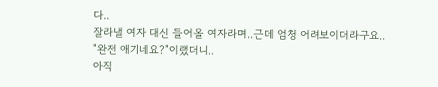다..
잘라낼 여자 대신 들어올 여자라며..근데 엄청 어려보이더라구요..
"완전 애기네요?"이랬더니..
아직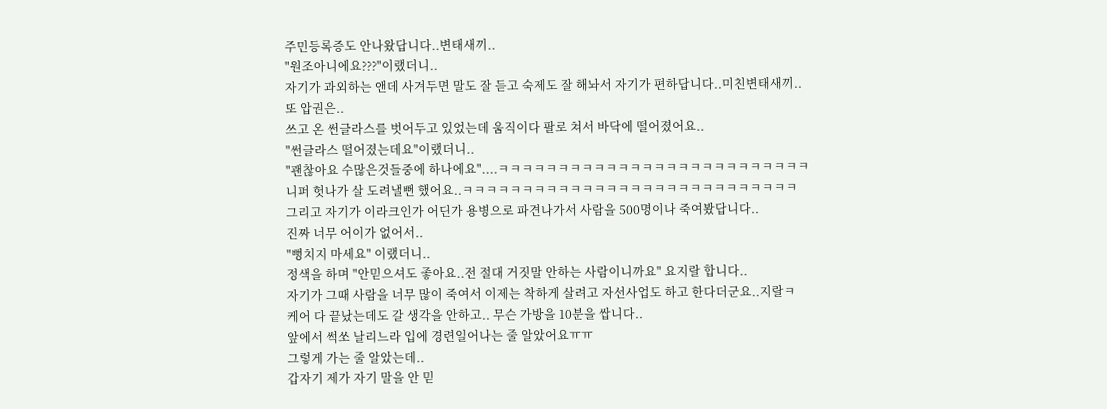주민등록증도 안나왔답니다..변태새끼..
"원조아니에요???"이랬더니..
자기가 과외하는 앤데 사겨두면 말도 잘 듣고 숙제도 잘 해놔서 자기가 편하답니다..미친변태새끼..
또 압권은..
쓰고 온 썬글라스를 벗어두고 있었는데 움직이다 팔로 쳐서 바닥에 떨어졌어요..
"썬글라스 떨어졌는데요"이랬더니..
"괜찮아요 수많은것들중에 하나에요"....ㅋㅋㅋㅋㅋㅋㅋㅋㅋㅋㅋㅋㅋㅋㅋㅋㅋㅋㅋㅋㅋㅋㅋㅋㅋㅋ
니퍼 헛나가 살 도려낼뻔 했어요..ㅋㅋㅋㅋㅋㅋㅋㅋㅋㅋㅋㅋㅋㅋㅋㅋㅋㅋㅋㅋㅋㅋㅋㅋㅋㅋㅋㅋ
그리고 자기가 이라크인가 어딘가 용병으로 파견나가서 사람을 500명이나 죽여봤답니다..
진짜 너무 어이가 없어서..
"뻥치지 마세요" 이랬더니..
정색을 하며 "안믿으셔도 좋아요..전 절대 거짓말 안하는 사람이니까요" 요지랄 합니다..
자기가 그때 사람을 너무 많이 죽여서 이제는 착하게 살려고 자선사업도 하고 한다더군요..지랄ㅋ
케어 다 끝났는데도 갈 생각을 안하고.. 무슨 가방을 10분을 쌉니다..
앞에서 썩쏘 날리느라 입에 경련일어나는 줄 알았어요ㅠㅠ
그렇게 가는 줄 알았는데..
갑자기 제가 자기 말을 안 믿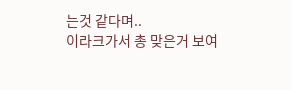는것 같다며..
이라크가서 총 맞은거 보여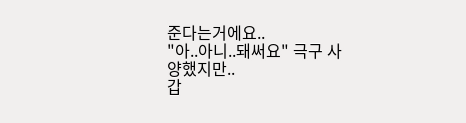준다는거에요..
"아..아니..돼써요" 극구 사양했지만..
갑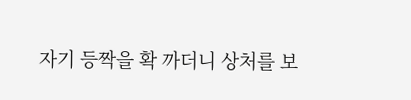자기 등짝을 확 까더니 상처를 보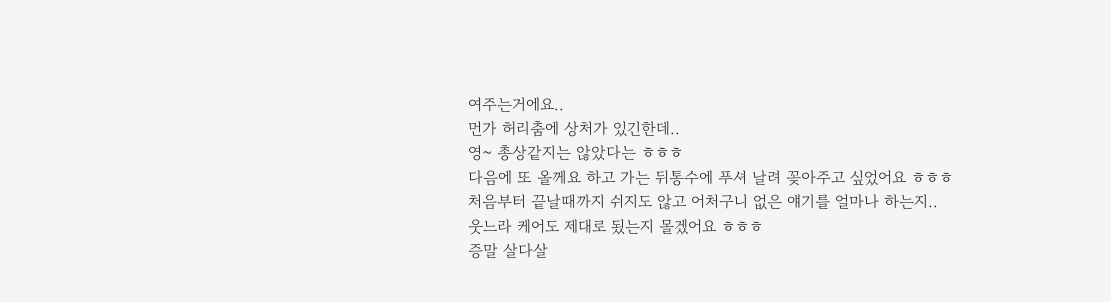여주는거에요..
먼가 허리춤에 상처가 있긴한데..
영~ 총상같지는 않았다는 ㅎㅎㅎ
다음에 또 올께요 하고 가는 뒤통수에 푸셔 날려 꽂아주고 싶었어요 ㅎㅎㅎ
처음부터 끝날때까지 쉬지도 않고 어처구니 없은 얘기를 얼마나 하는지..
웃느라 케어도 제대로 됬는지 몰겠어요 ㅎㅎㅎ
증말 살다살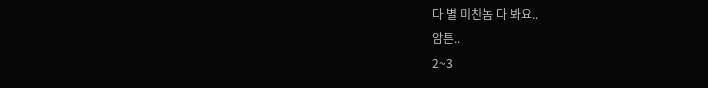다 별 미친놈 다 봐요..
암튼..
2~3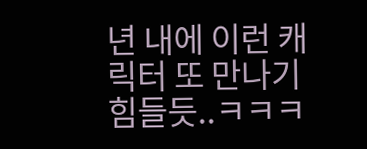년 내에 이런 캐릭터 또 만나기 힘들듯..ㅋㅋㅋ